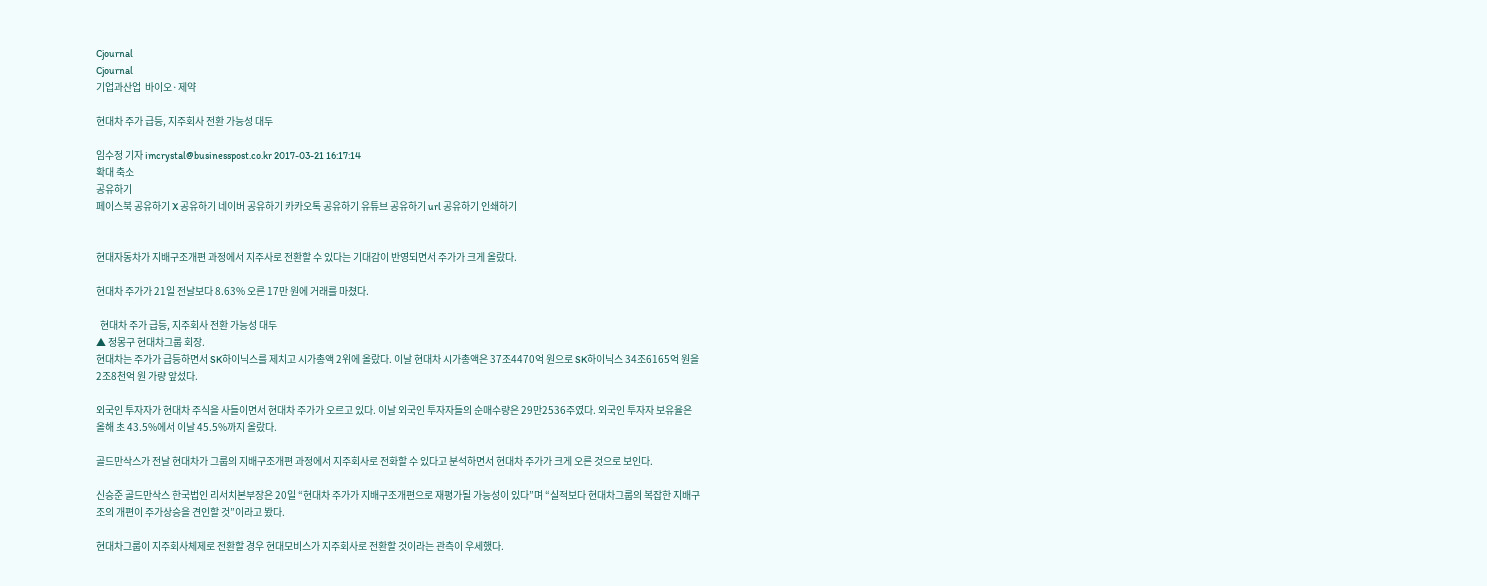Cjournal
Cjournal
기업과산업  바이오·제약

현대차 주가 급등, 지주회사 전환 가능성 대두

임수정 기자 imcrystal@businesspost.co.kr 2017-03-21 16:17:14
확대 축소
공유하기
페이스북 공유하기 X 공유하기 네이버 공유하기 카카오톡 공유하기 유튜브 공유하기 url 공유하기 인쇄하기


현대자동차가 지배구조개편 과정에서 지주사로 전환할 수 있다는 기대감이 반영되면서 주가가 크게 올랐다.

현대차 주가가 21일 전날보다 8.63% 오른 17만 원에 거래를 마쳤다.

  현대차 주가 급등, 지주회사 전환 가능성 대두
▲ 정몽구 현대차그룹 회장.
현대차는 주가가 급등하면서 SK하이닉스를 제치고 시가총액 2위에 올랐다. 이날 현대차 시가총액은 37조4470억 원으로 SK하이닉스 34조6165억 원을 2조8천억 원 가량 앞섰다.

외국인 투자자가 현대차 주식을 사들이면서 현대차 주가가 오르고 있다. 이날 외국인 투자자들의 순매수량은 29만2536주였다. 외국인 투자자 보유율은 올해 초 43.5%에서 이날 45.5%까지 올랐다.

골드만삭스가 전날 현대차가 그룹의 지배구조개편 과정에서 지주회사로 전화할 수 있다고 분석하면서 현대차 주가가 크게 오른 것으로 보인다.

신승준 골드만삭스 한국법인 리서치본부장은 20일 “현대차 주가가 지배구조개편으로 재평가될 가능성이 있다”며 “실적보다 현대차그룹의 복잡한 지배구조의 개편이 주가상승을 견인할 것”이라고 봤다.

현대차그룹이 지주회사체제로 전환할 경우 현대모비스가 지주회사로 전환할 것이라는 관측이 우세했다.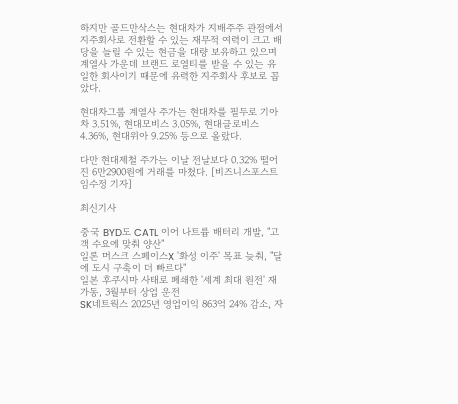하지만 골드만삭스는 현대차가 지배주주 관점에서 지주회사로 전환할 수 있는 재무적 여력이 크고 배당을 늘릴 수 있는 현금을 대량 보유하고 있으며 계열사 가운데 브랜드 로열티를 받을 수 있는 유일한 회사이기 때문에 유력한 지주회사 후보로 꼽았다.

현대차그룹 계열사 주가는 현대차를 필두로 기아차 3.51%, 현대모비스 3.05%, 현대글로비스 4.36%, 현대위아 9.25% 등으로 올랐다.

다만 현대제철 주가는 이날 전날보다 0.32% 떨어진 6만2900원에 거래를 마쳤다. [비즈니스포스트 임수정 기자]

최신기사

중국 BYD도 CATL 이어 나트륨 배터리 개발, "고객 수요에 맞춰 양산"
일론 머스크 스페이스X '화성 이주' 목표 늦춰, "달에 도시 구축이 더 빠르다"
일본 후쿠시마 사태로 폐쇄한 '세계 최대 원전' 재가동, 3월부터 상업 운전
SK네트웍스 2025년 영업이익 863억 24% 감소, 자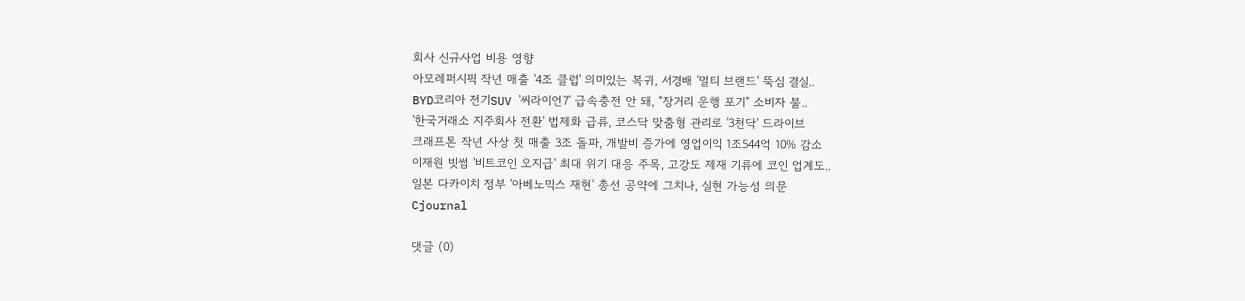회사 신규사업 비용 영향
아모레퍼시픽 작년 매출 '4조 클럽' 의미있는 복귀, 서경배 '멀티 브랜드' 뚝심 결실..
BYD코리아 전기SUV '씨라이언7' 급속충전 안 돼, "장거리 운행 포기" 소비자 불..
'한국거래소 지주회사 전환' 법제화 급류, 코스닥 맞춤형 관리로 '3천닥' 드라이브
크래프톤 작년 사상 첫 매출 3조 돌파, 개발비 증가에 영업이익 1조544억 10% 감소
이재원 빗썸 '비트코인 오지급' 최대 위기 대응 주목, 고강도 제재 기류에 코인 업계도..
일본 다카이치 정부 '아베노믹스 재현' 총선 공약에 그치나, 실현 가능성 의문
Cjournal

댓글 (0)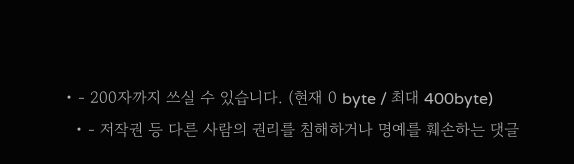• - 200자까지 쓰실 수 있습니다. (현재 0 byte / 최대 400byte)
  • - 저작권 등 다른 사람의 권리를 침해하거나 명예를 훼손하는 댓글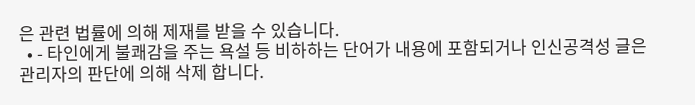은 관련 법률에 의해 제재를 받을 수 있습니다.
  • - 타인에게 불쾌감을 주는 욕설 등 비하하는 단어가 내용에 포함되거나 인신공격성 글은 관리자의 판단에 의해 삭제 합니다.